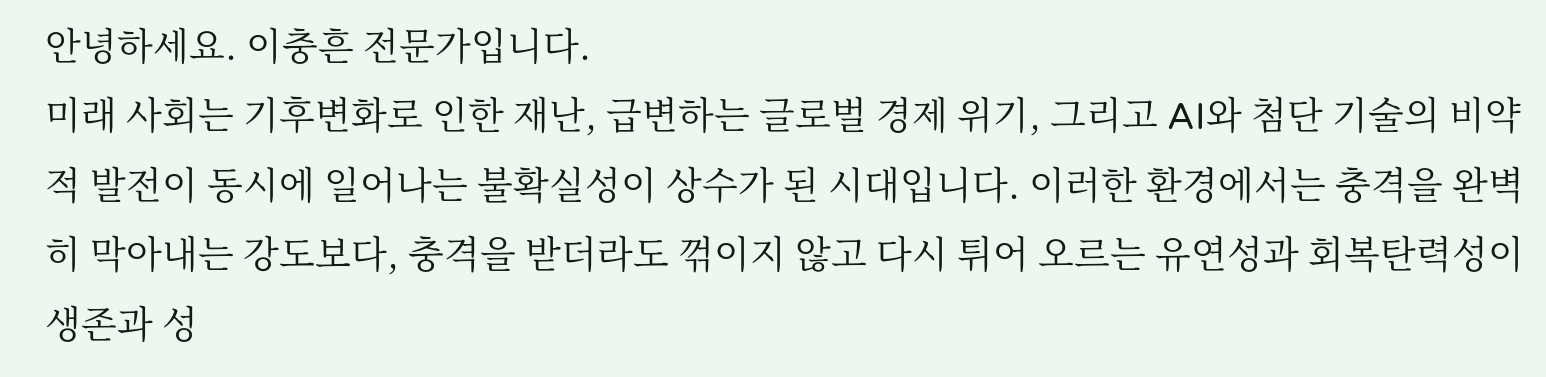안녕하세요. 이충흔 전문가입니다.
미래 사회는 기후변화로 인한 재난, 급변하는 글로벌 경제 위기, 그리고 AI와 첨단 기술의 비약적 발전이 동시에 일어나는 불확실성이 상수가 된 시대입니다. 이러한 환경에서는 충격을 완벽히 막아내는 강도보다, 충격을 받더라도 꺾이지 않고 다시 튀어 오르는 유연성과 회복탄력성이 생존과 성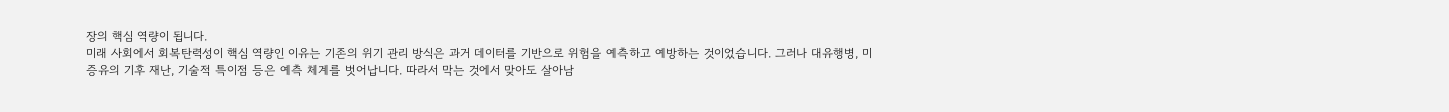장의 핵심 역량이 됩니다.
미래 사회에서 회복탄력성이 핵심 역량인 이유는 기존의 위기 관리 방식은 과거 데이터를 기반으로 위험을 예측하고 예방하는 것이었습니다. 그러나 대유행병, 미증유의 기후 재난, 기술적 특이점 등은 예측 체계를 벗어납니다. 따라서 막는 것에서 맞아도 살아남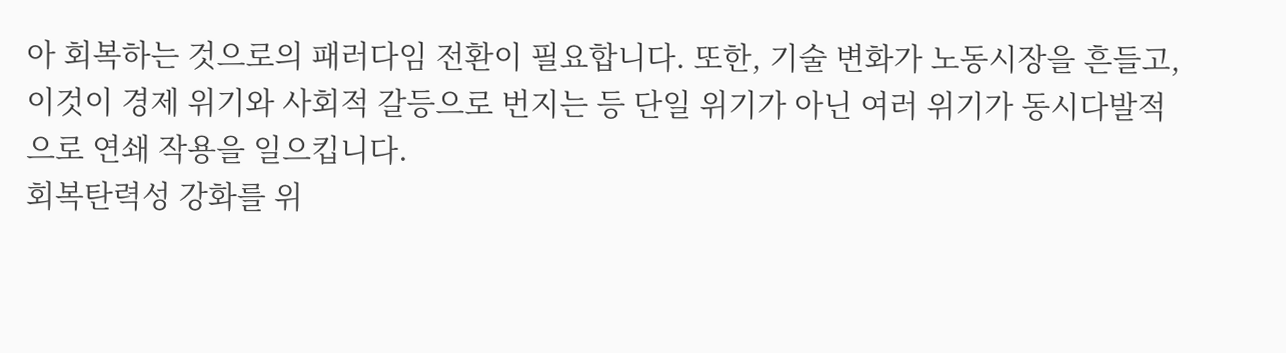아 회복하는 것으로의 패러다임 전환이 필요합니다. 또한, 기술 변화가 노동시장을 흔들고, 이것이 경제 위기와 사회적 갈등으로 번지는 등 단일 위기가 아닌 여러 위기가 동시다발적으로 연쇄 작용을 일으킵니다.
회복탄력성 강화를 위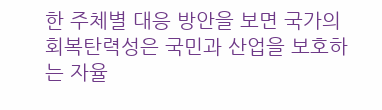한 주체별 대응 방안을 보면 국가의 회복탄력성은 국민과 산업을 보호하는 자율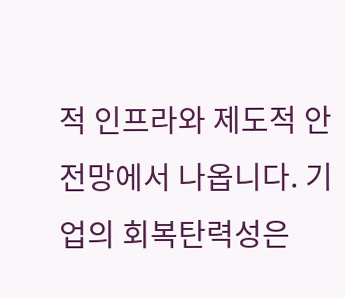적 인프라와 제도적 안전망에서 나옵니다. 기업의 회복탄력성은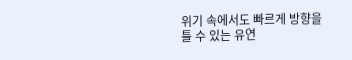위기 속에서도 빠르게 방향을 틀 수 있는 유연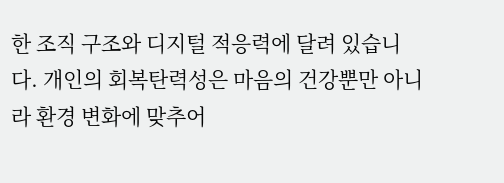한 조직 구조와 디지털 적응력에 달려 있습니다. 개인의 회복탄력성은 마음의 건강뿐만 아니라 환경 변화에 맞추어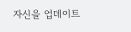자신을 업데이트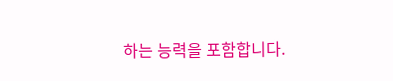하는 능력을 포함합니다.